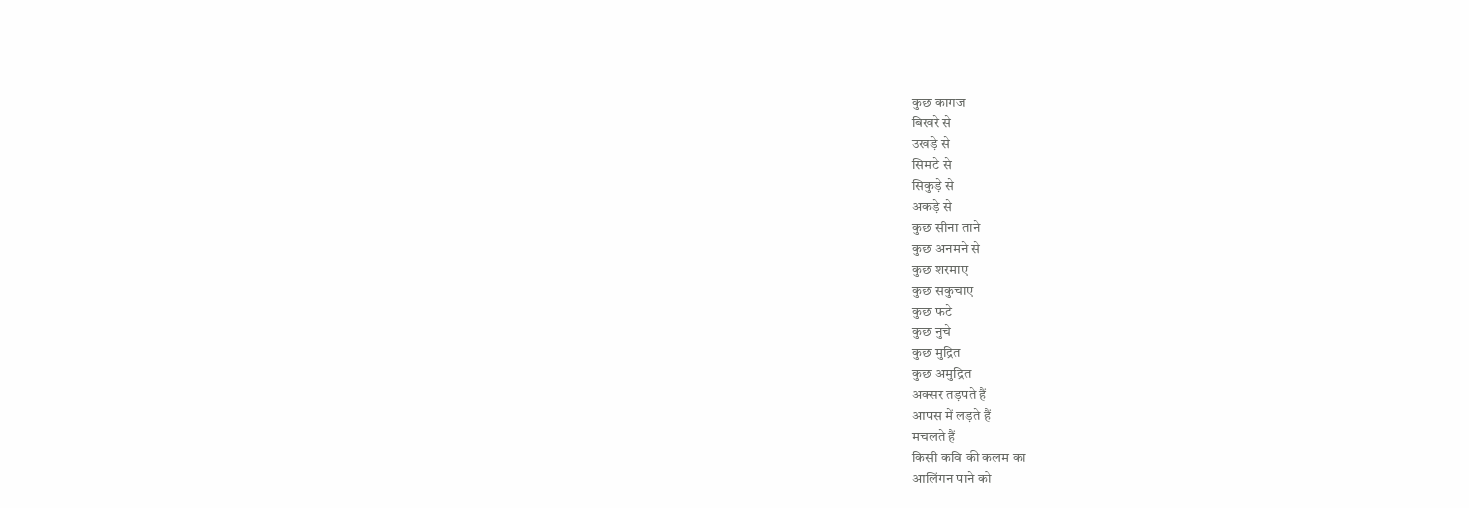कुछ कागज
बिखरे से
उखड़े से
सिमटे से
सिकुड़े से
अकड़े से
कुछ सीना ताने
कुछ अनमने से
कुछ शरमाए
कुछ सकुचाए
कुछ फटे
कुछ नुचे
कुछ मुद्रित
कुछ अमुद्रित
अक्सर तड़पते हैं
आपस में लड़ते हैं
मचलते हैं
किसी कवि की कलम का
आलिंगन पाने को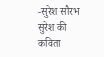-सुरेश सौरभ
सुरेश की कविता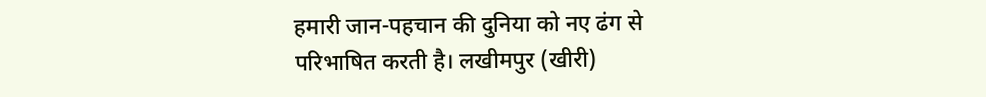हमारी जान-पहचान की दुनिया को नए ढंग से परिभाषित करती है। लखीमपुर (खीरी)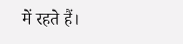में रहते हैं।